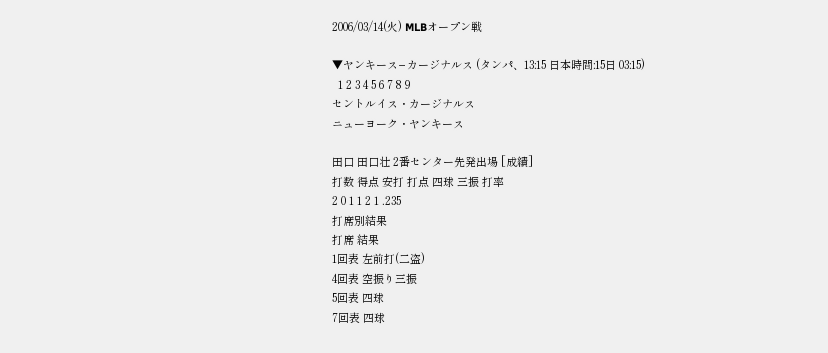2006/03/14(火) MLBオープン戦

▼ヤンキース−カージナルス (タンパ、13:15 日本時間:15日 03:15)
  1 2 3 4 5 6 7 8 9
セントルイス・カージナルス
ニューヨーク・ヤンキース

田口 田口壮 2番センター先発出場 [成績]
打数 得点 安打 打点 四球 三振 打率
2 0 1 1 2 1 .235
打席別結果
打席 結果
1回表 左前打(二盗)
4回表 空振り三振
5回表 四球
7回表 四球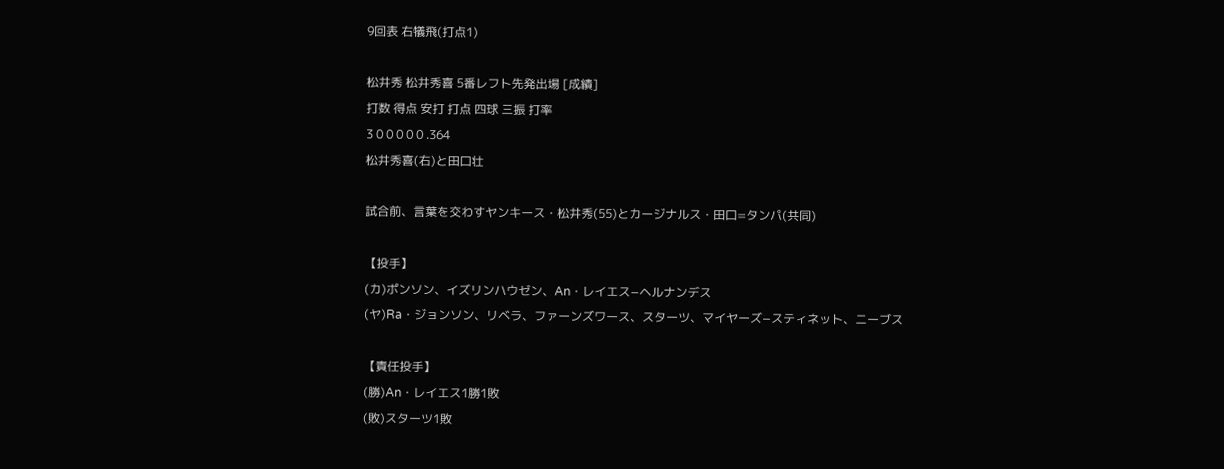9回表 右犠飛(打点1)

松井秀 松井秀喜 5番レフト先発出場 [成績]
打数 得点 安打 打点 四球 三振 打率
3 0 0 0 0 0 .364
松井秀喜(右)と田口壮

試合前、言葉を交わすヤンキース・松井秀(55)とカージナルス・田口=タンパ(共同)

【投手】
(カ)ポンソン、イズリンハウゼン、An・レイエス−ヘルナンデス
(ヤ)Ra・ジョンソン、リベラ、ファーンズワース、スターツ、マイヤーズ−スティネット、ニーブス

【責任投手】
(勝)An・レイエス1勝1敗
(敗)スターツ1敗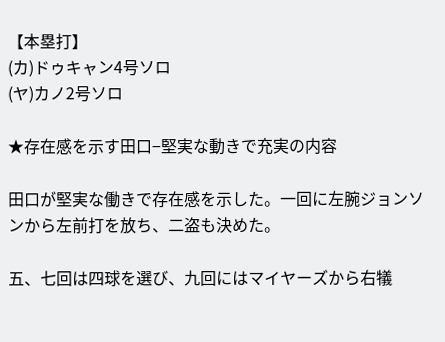【本塁打】
(カ)ドゥキャン4号ソロ
(ヤ)カノ2号ソロ

★存在感を示す田口−堅実な動きで充実の内容

田口が堅実な働きで存在感を示した。一回に左腕ジョンソンから左前打を放ち、二盗も決めた。

五、七回は四球を選び、九回にはマイヤーズから右犠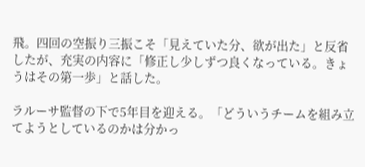飛。四回の空振り三振こそ「見えていた分、欲が出た」と反省したが、充実の内容に「修正し少しずつ良くなっている。きょうはその第一歩」と話した。

ラルーサ監督の下で5年目を迎える。「どういうチームを組み立てようとしているのかは分かっ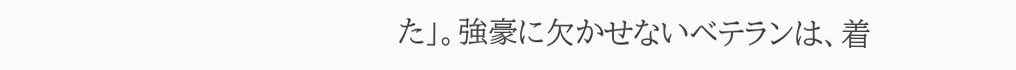た」。強豪に欠かせないベテランは、着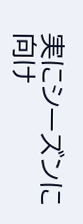実にシーズンに向け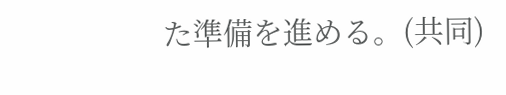た準備を進める。(共同)